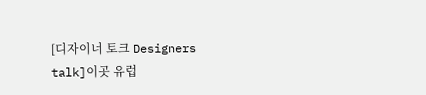[디자이너 토크 Designers talk]이곳 유럽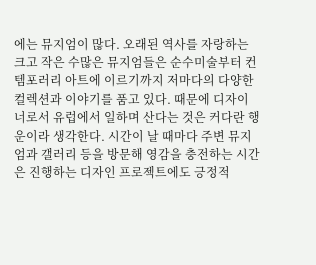에는 뮤지엄이 많다. 오래된 역사를 자랑하는 크고 작은 수많은 뮤지엄들은 순수미술부터 컨템포러리 아트에 이르기까지 저마다의 다양한 컬렉션과 이야기를 품고 있다. 때문에 디자이너로서 유럽에서 일하며 산다는 것은 커다란 행운이라 생각한다. 시간이 날 때마다 주변 뮤지엄과 갤러리 등을 방문해 영감을 충전하는 시간은 진행하는 디자인 프로젝트에도 긍정적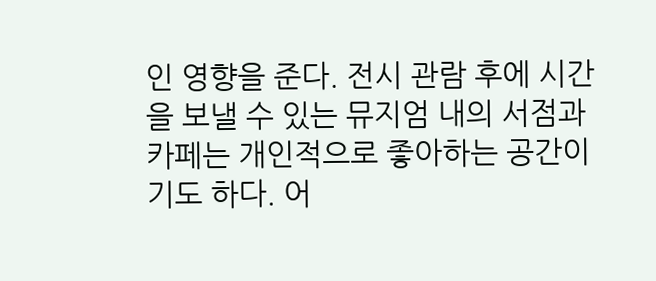인 영향을 준다. 전시 관람 후에 시간을 보낼 수 있는 뮤지엄 내의 서점과 카페는 개인적으로 좋아하는 공간이기도 하다. 어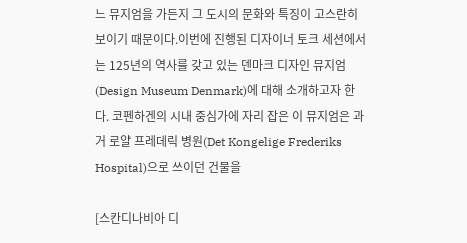느 뮤지엄을 가든지 그 도시의 문화와 특징이 고스란히 보이기 때문이다.이번에 진행된 디자이너 토크 세션에서는 125년의 역사를 갖고 있는 덴마크 디자인 뮤지엄(Design Museum Denmark)에 대해 소개하고자 한다. 코펜하겐의 시내 중심가에 자리 잡은 이 뮤지엄은 과거 로얄 프레데릭 병원(Det Kongelige Frederiks Hospital)으로 쓰이던 건물을

[스칸디나비아 디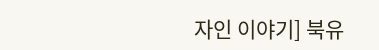자인 이야기] 북유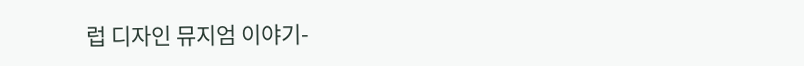럽 디자인 뮤지엄 이야기-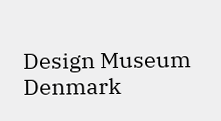Design Museum Denmark